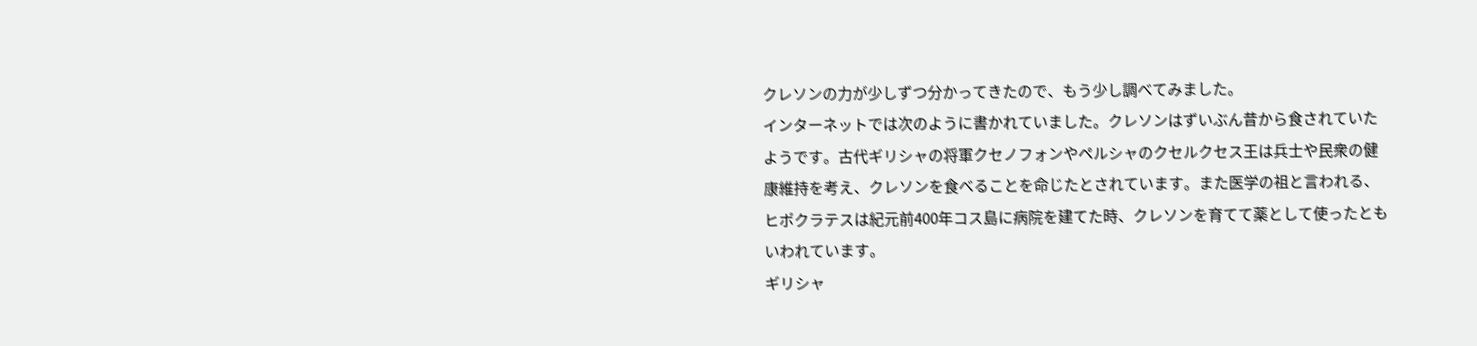クレソンの力が少しずつ分かってきたので、もう少し調べてみました。
インターネットでは次のように書かれていました。クレソンはずいぶん昔から食されていたようです。古代ギリシャの将軍クセノフォンやペルシャのクセルクセス王は兵士や民衆の健康維持を考え、クレソンを食べることを命じたとされています。また医学の祖と言われる、ヒポクラテスは紀元前400年コス島に病院を建てた時、クレソンを育てて薬として使ったともいわれています。
ギリシャ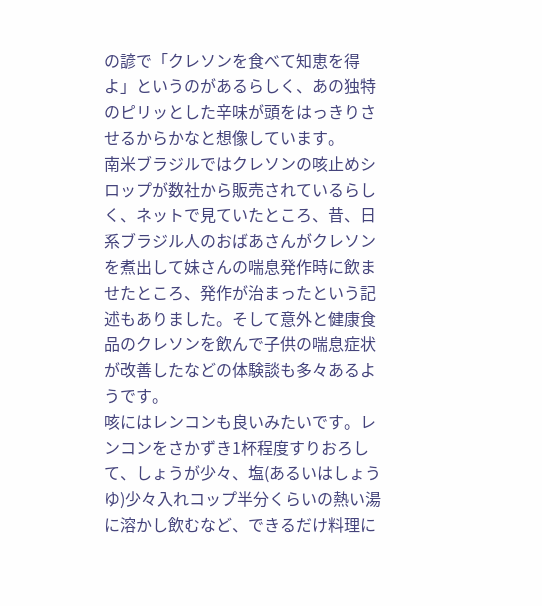の諺で「クレソンを食べて知恵を得よ」というのがあるらしく、あの独特のピリッとした辛味が頭をはっきりさせるからかなと想像しています。
南米ブラジルではクレソンの咳止めシロップが数社から販売されているらしく、ネットで見ていたところ、昔、日系ブラジル人のおばあさんがクレソンを煮出して妹さんの喘息発作時に飲ませたところ、発作が治まったという記述もありました。そして意外と健康食品のクレソンを飲んで子供の喘息症状が改善したなどの体験談も多々あるようです。
咳にはレンコンも良いみたいです。レンコンをさかずき1杯程度すりおろして、しょうが少々、塩(あるいはしょうゆ)少々入れコップ半分くらいの熱い湯に溶かし飲むなど、できるだけ料理に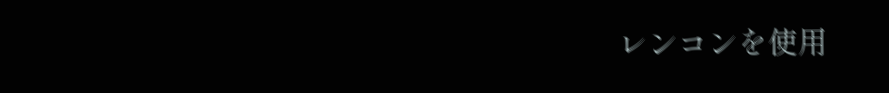レンコンを使用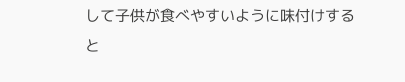して子供が食べやすいように味付けすると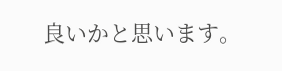良いかと思います。